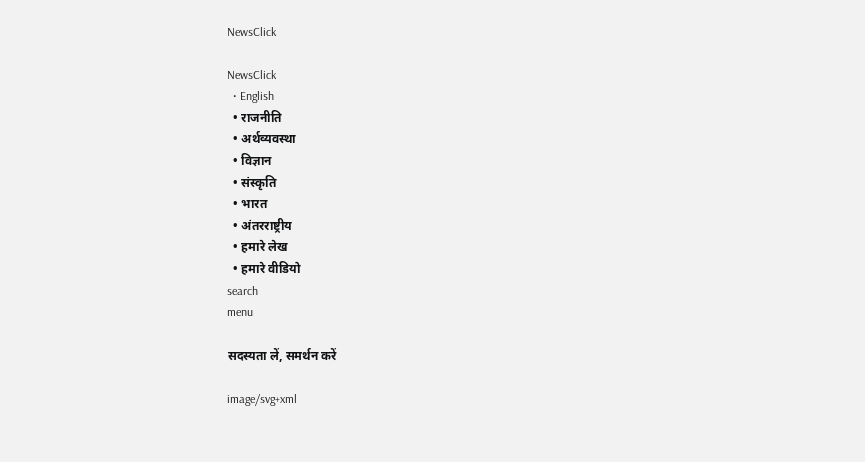NewsClick

NewsClick
  • English
  • राजनीति
  • अर्थव्यवस्था
  • विज्ञान
  • संस्कृति
  • भारत
  • अंतरराष्ट्रीय
  • हमारे लेख
  • हमारे वीडियो
search
menu

सदस्यता लें, समर्थन करें

image/svg+xml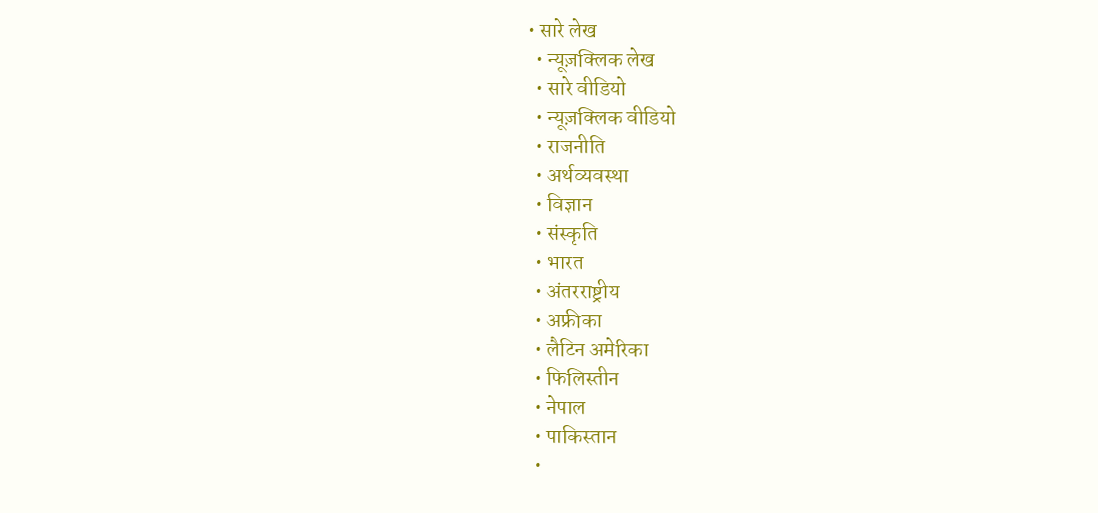• सारे लेख
  • न्यूज़क्लिक लेख
  • सारे वीडियो
  • न्यूज़क्लिक वीडियो
  • राजनीति
  • अर्थव्यवस्था
  • विज्ञान
  • संस्कृति
  • भारत
  • अंतरराष्ट्रीय
  • अफ्रीका
  • लैटिन अमेरिका
  • फिलिस्तीन
  • नेपाल
  • पाकिस्तान
  •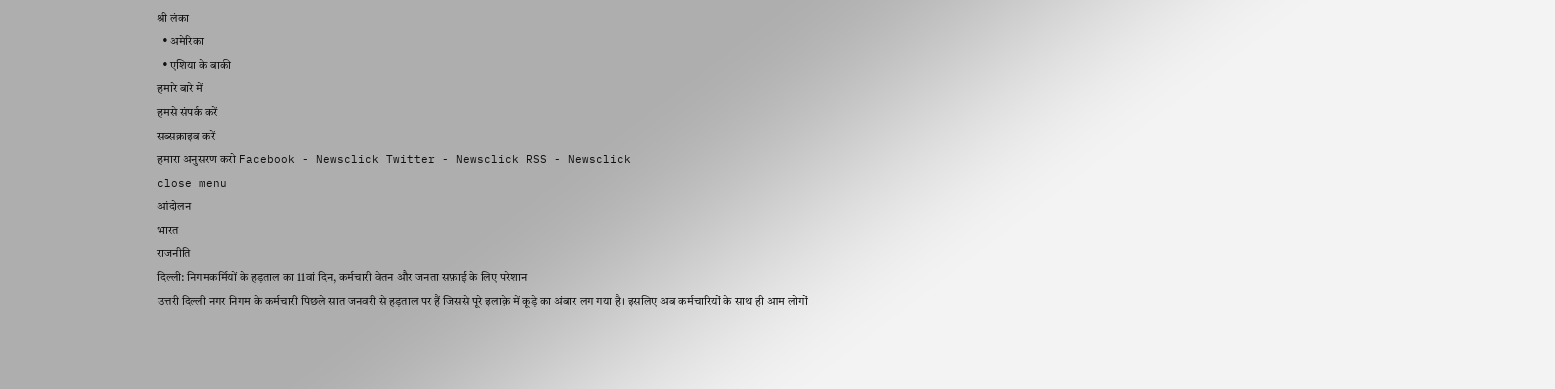श्री लंका
  • अमेरिका
  • एशिया के बाकी
हमारे बारे में
हमसे संपर्क करें
सब्सक्राइब करें
हमारा अनुसरण करो Facebook - Newsclick Twitter - Newsclick RSS - Newsclick
close menu
आंदोलन
भारत
राजनीति
दिल्ली: निगमकर्मियों के हड़ताल का 11वां दिन, कर्मचारी वेतन और जनता सफ़ाई के लिए परेशान
उत्तरी दिल्ली नगर निगम के कर्मचारी पिछले सात जनवरी से हड़ताल पर हैं जिससे पूरे इलाक़े में कूड़े का अंबार लग गया है। इसलिए अब कर्मचारियों के साथ ही आम लोगों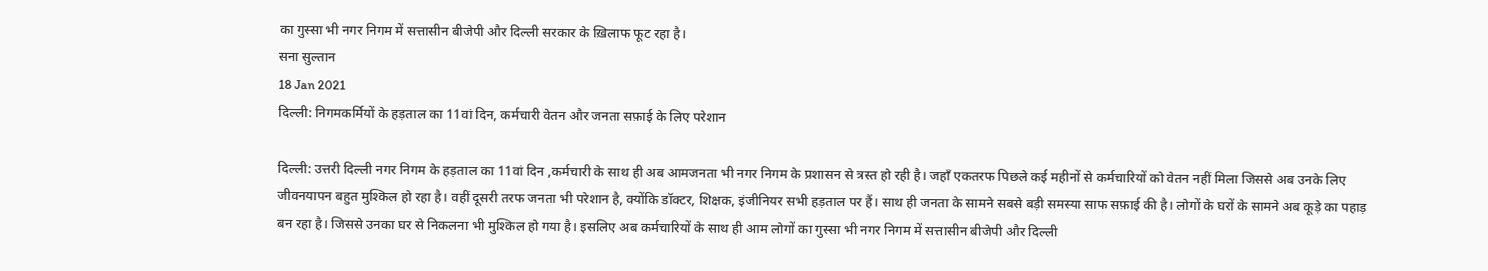का गुस्सा भी नगर निगम में सत्तासीन बीजेपी और दिल्ली सरकार के ख़िलाफ फूट रहा है।
सना सुल्तान
18 Jan 2021
दिल्ली: निगमकर्मियों के हड़ताल का 11वां दिन, कर्मचारी वेतन और जनता सफ़ाई के लिए परेशान

दिल्ली: उत्तरी दिल्ली नगर निगम के हड़ताल का 11वां दिन ,कर्मचारी के साथ ही अब आमजनता भी नगर निगम के प्रशासन से त्रस्त हो रही है। जहाँ एकतरफ पिछले कई महीनों से कर्मचारियों को वेतन नहीं मिला जिससे अब उनके लिए जीवनयापन बहुत मुश्किल हो रहा है। वहीं दूसरी तरफ जनता भी परेशान है, क्योंकि डॉक्टर, शिक्षक, इंजीनियर सभी हड़ताल पर हैं। साथ ही जनता के सामने सबसे बड़ी समस्या साफ सफ़ाई की है। लोगों के घरों के सामने अब कूड़े का पहाड़ बन रहा है। जिससे उनका घर से निकलना भी मुश्किल हो गया है। इसलिए अब कर्मचारियों के साथ ही आम लोगों का गुस्सा भी नगर निगम में सत्तासीन बीजेपी और दिल्ली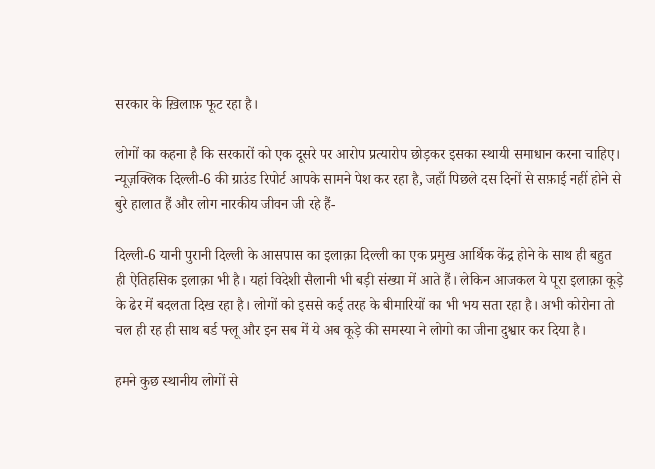सरकार के ख़िलाफ़ फूट रहा है।

लोगों का कहना है कि सरकारों को एक दूसरे पर आरोप प्रत्यारोप छोड़कर इसका स्थायी समाधान करना चाहिए। न्यूज़क्लिक दिल्ली-6 की ग्राउंड रिपोर्ट आपके सामने पेश कर रहा है, जहाँ पिछले दस दिनों से सफ़ाई नहीं होने से बुरे हालात हैं और लोग नारकीय जीवन जी रहे हैं-

दिल्ली-6 यानी पुरानी दिल्ली के आसपास का इलाक़ा दिल्ली का एक प्रमुख आर्थिक केंद्र होने के साथ ही बहुत ही ऐतिहसिक इलाक़ा भी है। यहां विदेशी सैलानी भी बड़ी संख्या में आते हैं। लेकिन आजकल ये पूरा इलाक़ा कूड़े के ढेर में बदलता दिख रहा है। लोगों को इससे कई तरह के बीमारियों का भी भय सता रहा है। अभी कोरोना तो चल ही रह ही साथ बर्ड फ्लू और इन सब में ये अब कूड़े की समस्या ने लोगो का जीना दुश्वार कर दिया है।

हमने कुछ स्थानीय लोगों से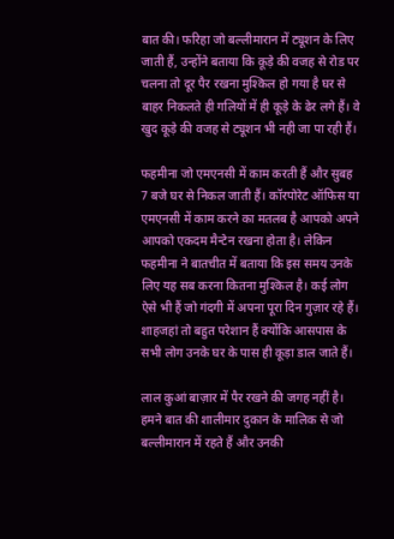बात की। फरिहा जो बल्लीमारान में ट्यूशन के लिए जाती हैं, उन्होंने बताया कि कूड़े की वजह से रोड पर चलना तो दूर पैर रखना मुश्किल हो गया है घर से बाहर निकलते ही गलियों में ही कूड़े के ढेर लगे हैं। वे खुद कूड़े की वजह से ट्यूशन भी नही जा पा रही हैं।

फहमीना जो एमएनसी में काम करती हैं और सुबह 7 बजे घर से निकल जाती हैं। कॉरपोरेट ऑफिस या एमएनसी में काम करने का मतलब है आपको अपने आपको एकदम मैन्टेन रखना होता है। लेकिन फहमीना ने बातचीत में बताया कि इस समय उनके लिए यह सब करना कितना मुश्किल है। कई लोग ऐसे भी हैं जो गंदगी में अपना पूरा दिन गुज़ार रहे हैं। शाहजहां तो बहुत परेशान हैं क्योंकि आसपास के सभी लोग उनके घर के पास ही कूड़ा डाल जाते हैं।

लाल कुआं बाज़ार में पैर रखने की जगह नहीं है। हमने बात की शालीमार दुकान के मालिक से जो बल्लीमारान में रहते हैं और उनकी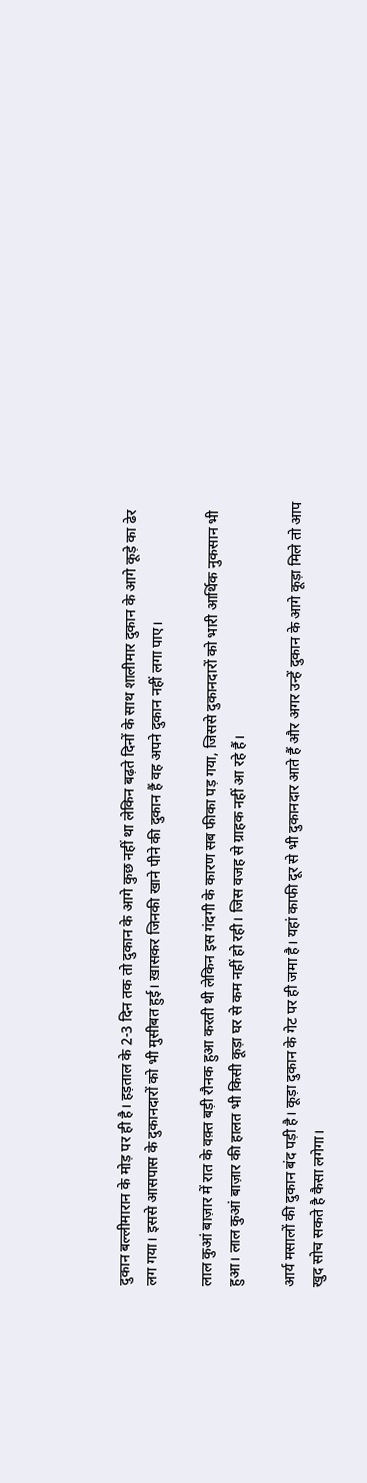दुकान बल्लीमारान के मोड़ पर ही है। हड़ताल के 2-3 दिन तक तो दुकान के आगे कुछ नहीं था लेकिन बढ़ते दिनों के साथ शालीमार दुकान के आगे कूड़े का ढेर लग गया। इससे आसपास के दुकानदारों को भी मुसीबत हुई। ख़ासकर जिनकी खाने पीने की दुकान हैं वह अपने दुकान नहीं लगा पाए।

लाल कुआं बाज़ार में रात के वक़्त बड़ी रौनक हुआ करती थी लेकिन इस गंदगी के कारण सब फीका पड़ गया, जिससे दुकानदारों को भारी आर्थिक नुकसान भी हुआ। लाल कुआं बाज़ार की हालत भी किसी कूड़ा घर से कम नहीं हो रही। जिस वजह से ग्राहक नहीं आ रहे हैं।

आर्य मसालों की दुकान बंद पड़ी है। कूड़ा दुकान के गेट पर ही जमा है। यहां काफी दूर से भी दुकानदार आते हैं और अगर उन्हें दुकान के आगे कूड़ा मिले तो आप खुद सोच सकते है कैसा लगेगा।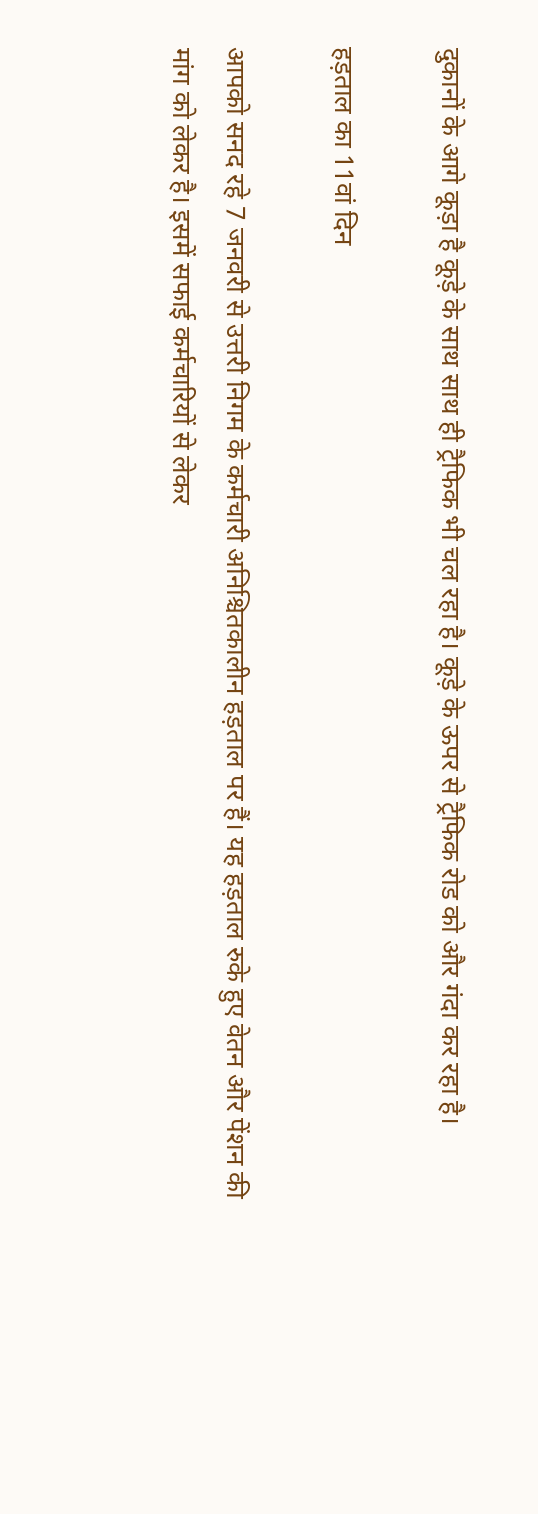दुकानों के आगे कूड़ा है कूड़े के साथ साथ ही ट्रैफिक भी चल रहा है। कूड़े के ऊपर से ट्रैफिक रोड को और गंदा कर रहा है।

हड़ताल का 11वां दिन

आपको सनद रहे 7 जनवरी से उत्तरी निगम के कर्मचारी अनिश्चितकालीन हड़ताल पर हैं। यह हड़ताल रुके हुए वेतन और पेंशन की मांग को लेकर है। इसमें सफाई कर्मचारियों से लेकर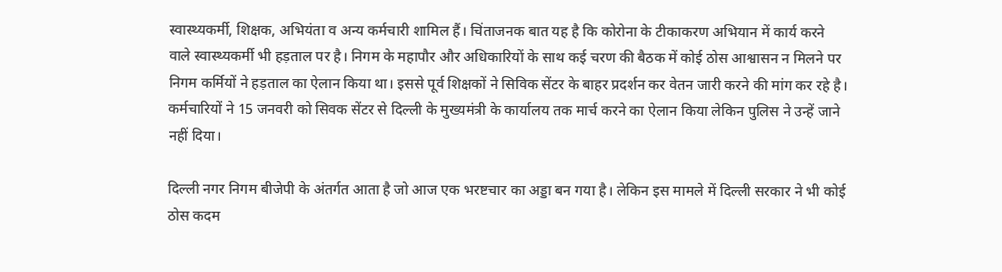स्वास्थ्यकर्मी, शिक्षक, अभियंता व अन्य कर्मचारी शामिल हैं। चिंताजनक बात यह है कि कोरोना के टीकाकरण अभियान में कार्य करने वाले स्वास्थ्यकर्मी भी हड़ताल पर है। निगम के महापौर और अधिकारियों के साथ कई चरण की बैठक में कोई ठोस आश्वासन न मिलने पर निगम कर्मियों ने हड़ताल का ऐलान किया था। इससे पूर्व शिक्षकों ने सिविक सेंटर के बाहर प्रदर्शन कर वेतन जारी करने की मांग कर रहे है। कर्मचारियों ने 15 जनवरी को सिवक सेंटर से दिल्ली के मुख्यमंत्री के कार्यालय तक मार्च करने का ऐलान किया लेकिन पुलिस ने उन्हें जाने नहीं दिया।

दिल्ली नगर निगम बीजेपी के अंतर्गत आता है जो आज एक भरष्टचार का अड्डा बन गया है। लेकिन इस मामले में दिल्ली सरकार ने भी कोई ठोस कदम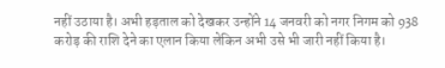नहीं उठाया है। अभी हड़ताल को देखकर उन्होंने 14 जनवरी को नगर निगम को 938 करोड़ की राशि देने का एलान किया लेकिन अभी उसे भी जारी नहीं किया है।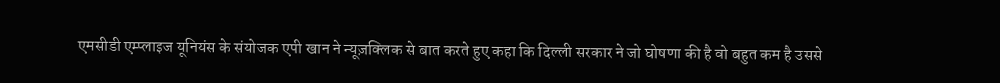एमसीडी एम्प्लाइज यूनियंस के संयोजक एपी खान ने न्यूज़क्लिक से बात करते हुए कहा कि दिल्ली सरकार ने जो घोषणा की है वो बहुत कम है उससे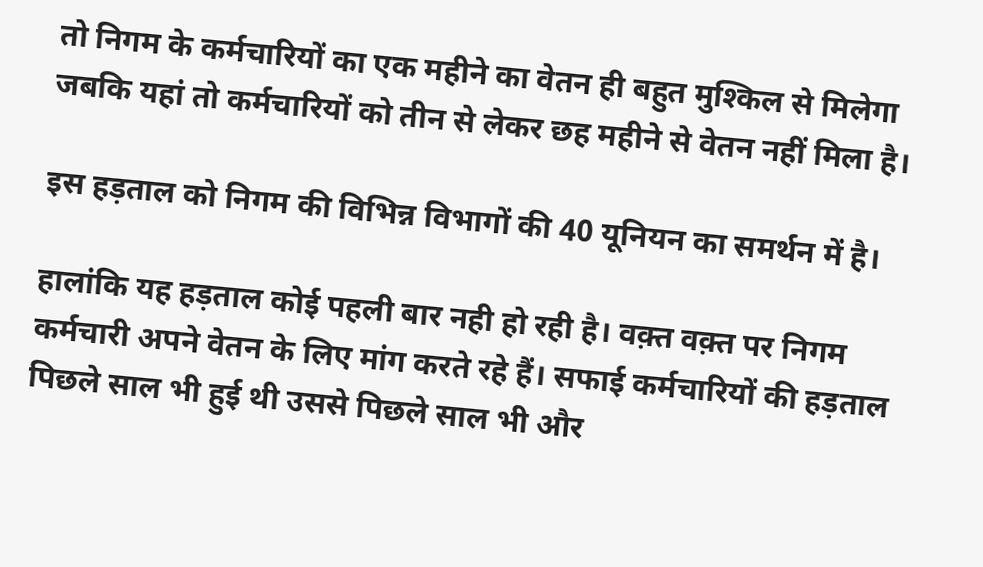तो निगम के कर्मचारियों का एक महीने का वेतन ही बहुत मुश्किल से मिलेगा जबकि यहां तो कर्मचारियों को तीन से लेकर छह महीने से वेतन नहीं मिला है।

इस हड़ताल को निगम की विभिन्न विभागों की 40 यूनियन का समर्थन में है।

हालांकि यह हड़ताल कोई पहली बार नही हो रही है। वक़्त वक़्त पर निगम कर्मचारी अपने वेतन के लिए मांग करते रहे हैं। सफाई कर्मचारियों की हड़ताल पिछले साल भी हुई थी उससे पिछले साल भी और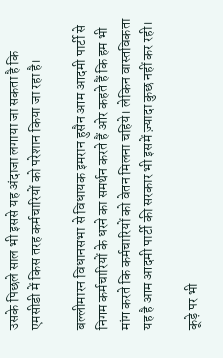उसके पिछले साल भी इससे यह अंदाजा लगाया जा सकता है कि एमसीडी में किस तरह कर्मचारियों को परेशान किया जा रहा है।

बल्लीमारन विधानसभा से विधायक इमरान हुसैन आम आदमी पार्टी से निगम कर्मचारियों के धरने का समर्थन करते हैं ओर कहते हैं कि हम भी मांग करते कि कर्मचारियों को वेतन मिलना चहिये। लेकिन वास्तविकता यह है आम आदमी पार्टी की सरकार भी इसमें ज़्यादा कुछ नहीं कर रही।

कूड़े पर भी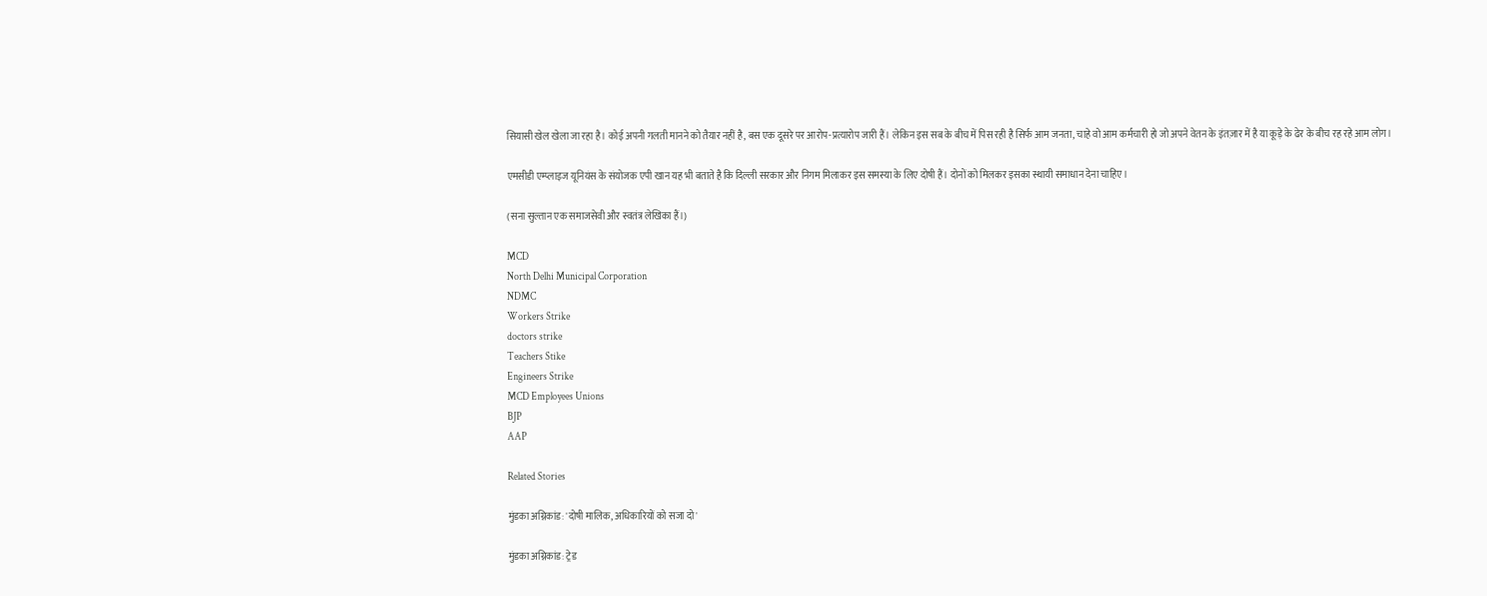सियासी खेल खेला जा रहा है। कोई अपनी गलती मानने को तैयार नहीं है, बस एक दूसरे पर आरोप-प्रत्यारोप जारी हैं। लेकिन इस सब के बीच में पिस रही है सिर्फ आम जनता, चाहे वो आम कर्मचारी हो जो अपने वेतन के इंतज़ार में है या कूड़े के ढेर के बीच रह रहे आम लोग।

एमसीडी एम्प्लाइज यूनियंस के संयोजक एपी खान यह भी बताते है कि दिल्ली सरकार और निगम मिलाकर इस समस्या के लिए दोषी हैं। दोनों को मिलकर इसका स्थायी समाधान देना चाहिए।

(सना सुल्तान एक समाजसेवी और स्वतंत्र लेखिका हैं।)

MCD
North Delhi Municipal Corporation
NDMC
Workers Strike
doctors strike
Teachers Stike
Engineers Strike
MCD Employees Unions
BJP
AAP

Related Stories

मुंडका अग्निकांड: 'दोषी मालिक, अधिकारियों को सजा दो'

मुंडका अग्निकांड: ट्रेड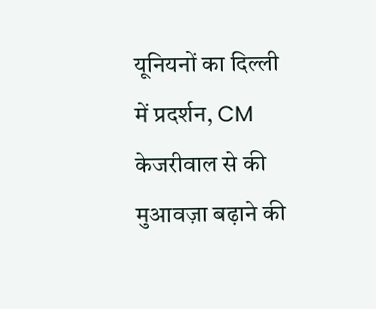यूनियनों का दिल्ली में प्रदर्शन, CM केजरीवाल से की मुआवज़ा बढ़ाने की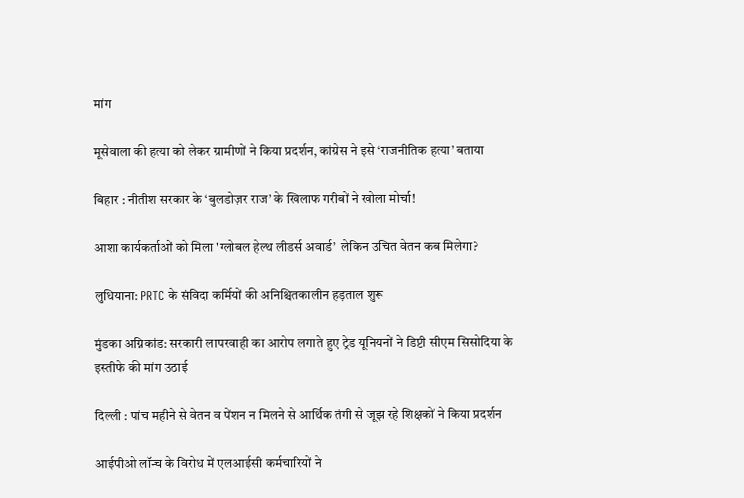मांग

मूसेवाला की हत्या को लेकर ग्रामीणों ने किया प्रदर्शन, कांग्रेस ने इसे ‘राजनीतिक हत्या’ बताया

बिहार : नीतीश सरकार के ‘बुलडोज़र राज’ के खिलाफ गरीबों ने खोला मोर्चा!

आशा कार्यकर्ताओं को मिला 'ग्लोबल हेल्थ लीडर्स अवार्ड’  लेकिन उचित वेतन कब मिलेगा?

लुधियाना: PRTC के संविदा कर्मियों की अनिश्चितकालीन हड़ताल शुरू

मुंडका अग्निकांड: सरकारी लापरवाही का आरोप लगाते हुए ट्रेड यूनियनों ने डिप्टी सीएम सिसोदिया के इस्तीफे की मांग उठाई

दिल्ली : पांच महीने से वेतन व पेंशन न मिलने से आर्थिक तंगी से जूझ रहे शिक्षकों ने किया प्रदर्शन

आईपीओ लॉन्च के विरोध में एलआईसी कर्मचारियों ने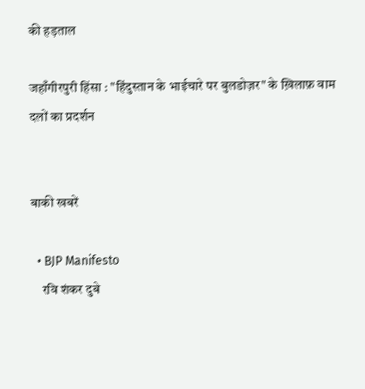की हड़ताल

जहाँगीरपुरी हिंसा : "हिंदुस्तान के भाईचारे पर बुलडोज़र" के ख़िलाफ़ वाम दलों का प्रदर्शन


बाकी खबरें

  • BJP Manifesto
    रवि शंकर दुबे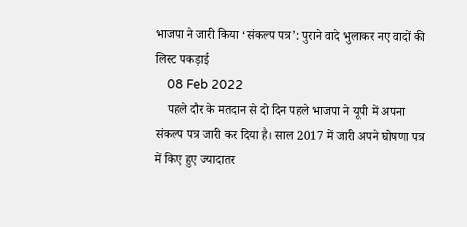भाजपा ने जारी किया ‘संकल्प पत्र’: पुराने वादे भुलाकर नए वादों की लिस्ट पकड़ाई
    08 Feb 2022
    पहले दौर के मतदान से दो दिन पहले भाजपा ने यूपी में अपना संकल्प पत्र जारी कर दिया है। साल 2017 में जारी अपने घोषणा पत्र में किए हुए ज्यादातर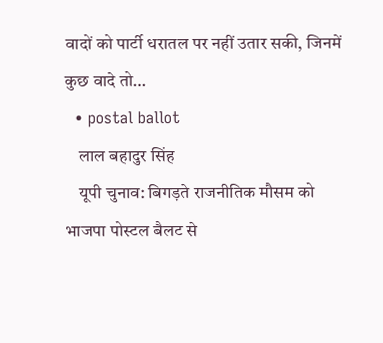वादों को पार्टी धरातल पर नहीं उतार सकी, जिनमें कुछ वादे तो…
  • postal ballot
    लाल बहादुर सिंह
    यूपी चुनाव: बिगड़ते राजनीतिक मौसम को भाजपा पोस्टल बैलट से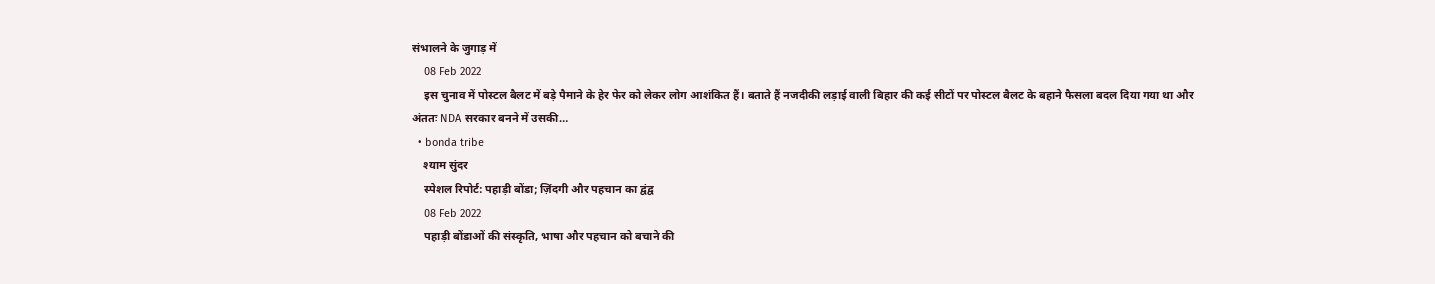संभालने के जुगाड़ में
    08 Feb 2022
    इस चुनाव में पोस्टल बैलट में बड़े पैमाने के हेर फेर को लेकर लोग आशंकित हैं। बताते हैं नजदीकी लड़ाई वाली बिहार की कई सीटों पर पोस्टल बैलट के बहाने फैसला बदल दिया गया था और अंततः NDA सरकार बनने में उसकी…
  • bonda tribe
    श्याम सुंदर
    स्पेशल रिपोर्ट: पहाड़ी बोंडा; ज़िंदगी और पहचान का द्वंद्व
    08 Feb 2022
    पहाड़ी बोंडाओं की संस्कृति, भाषा और पहचान को बचाने की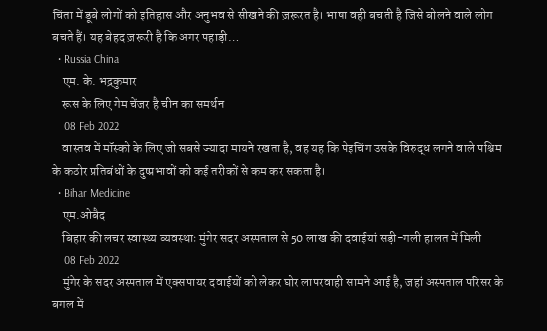चिंता में डूबे लोगों को इतिहास और अनुभव से सीखने की ज़रूरत है। भाषा वही बचती है जिसे बोलने वाले लोग बचते हैं। यह बेहद ज़रूरी है कि अगर पहाड़ी…
  • Russia China
    एम. के. भद्रकुमार
    रूस के लिए गेम चेंजर है चीन का समर्थन
    08 Feb 2022
    वास्तव में मॉस्को के लिए जो सबसे ज्यादा मायने रखता है, वह यह कि पेइचिंग उसके विरुद्ध लगने वाले पश्चिम के कठोर प्रतिबंधों के दुष्प्रभावों को कई तरीकों से कम कर सकता है।
  • Bihar Medicine
    एम.ओबैद
    बिहार की लचर स्वास्थ्य व्यवस्थाः मुंगेर सदर अस्पताल से 50 लाख की दवाईयां सड़ी-गली हालत में मिली
    08 Feb 2022
    मुंगेर के सदर अस्पताल में एक्सपायर दवाईयों को लेकर घोर लापरवाही सामने आई है, जहां अस्पताल परिसर के बगल में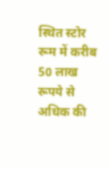स्थित स्टोर रूम में करीब 50 लाख रूपये से अधिक की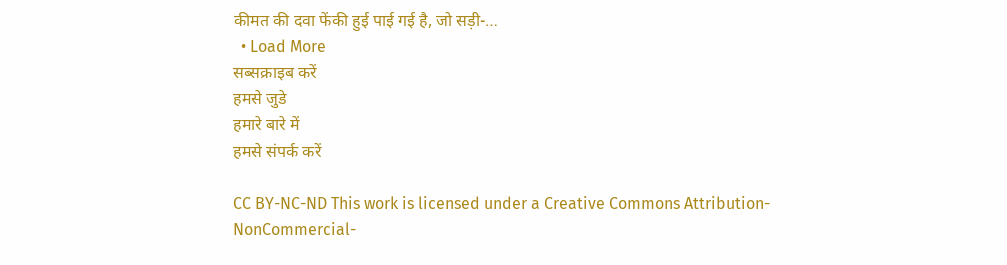कीमत की दवा फेंकी हुई पाई गई है, जो सड़ी-…
  • Load More
सब्सक्राइब करें
हमसे जुडे
हमारे बारे में
हमसे संपर्क करें

CC BY-NC-ND This work is licensed under a Creative Commons Attribution-NonCommercial-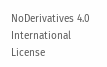NoDerivatives 4.0 International License